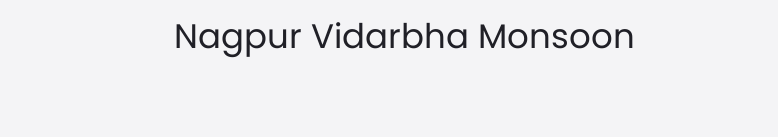Nagpur Vidarbha Monsoon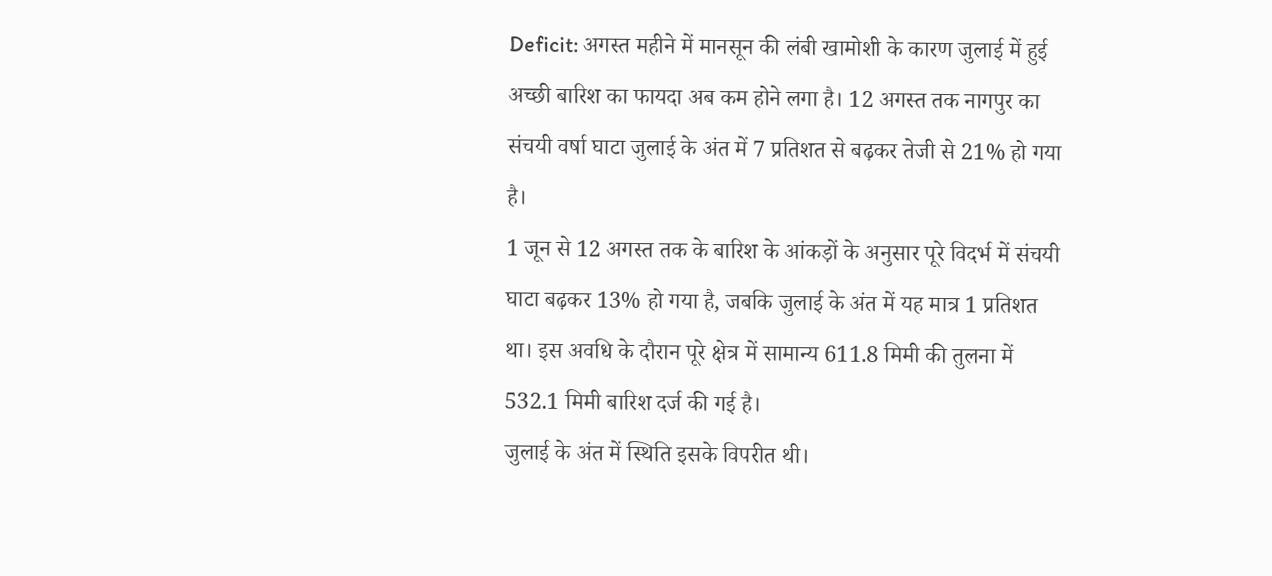Deficit: अगस्त महीने में मानसून की लंबी खामोशी के कारण जुलाई में हुई अच्छी बारिश का फायदा अब कम होने लगा है। 12 अगस्त तक नागपुर का संचयी वर्षा घाटा जुलाई के अंत में 7 प्रतिशत से बढ़कर तेजी से 21% हो गया है।
1 जून से 12 अगस्त तक के बारिश के आंकड़ों के अनुसार पूरे विदर्भ में संचयी घाटा बढ़कर 13% हो गया है, जबकि जुलाई के अंत में यह मात्र 1 प्रतिशत था। इस अवधि के दौरान पूरे क्षेत्र में सामान्य 611.8 मिमी की तुलना में 532.1 मिमी बारिश दर्ज की गई है।
जुलाई के अंत में स्थिति इसके विपरीत थी।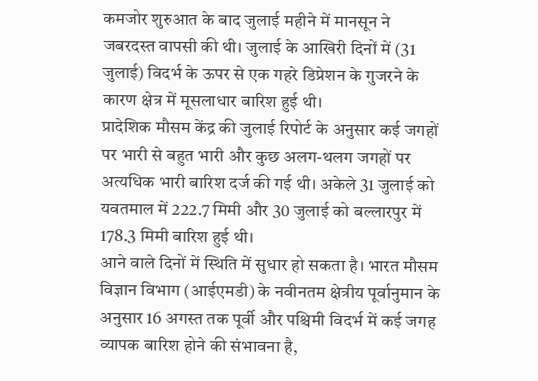कमजोर शुरुआत के बाद जुलाई महीने में मानसून ने जबरदस्त वापसी की थी। जुलाई के आखिरी दिनों में (31 जुलाई) विदर्भ के ऊपर से एक गहरे डिप्रेशन के गुजरने के कारण क्षेत्र में मूसलाधार बारिश हुई थी।
प्रादेशिक मौसम केंद्र की जुलाई रिपोर्ट के अनुसार कई जगहों पर भारी से बहुत भारी और कुछ अलग-थलग जगहों पर अत्यधिक भारी बारिश दर्ज की गई थी। अकेले 31 जुलाई को यवतमाल में 222.7 मिमी और 30 जुलाई को बल्लारपुर में 178.3 मिमी बारिश हुई थी।
आने वाले दिनों में स्थिति में सुधार हो सकता है। भारत मौसम विज्ञान विभाग (आईएमडी) के नवीनतम क्षेत्रीय पूर्वानुमान के अनुसार 16 अगस्त तक पूर्वी और पश्चिमी विदर्भ में कई जगह व्यापक बारिश होने की संभावना है,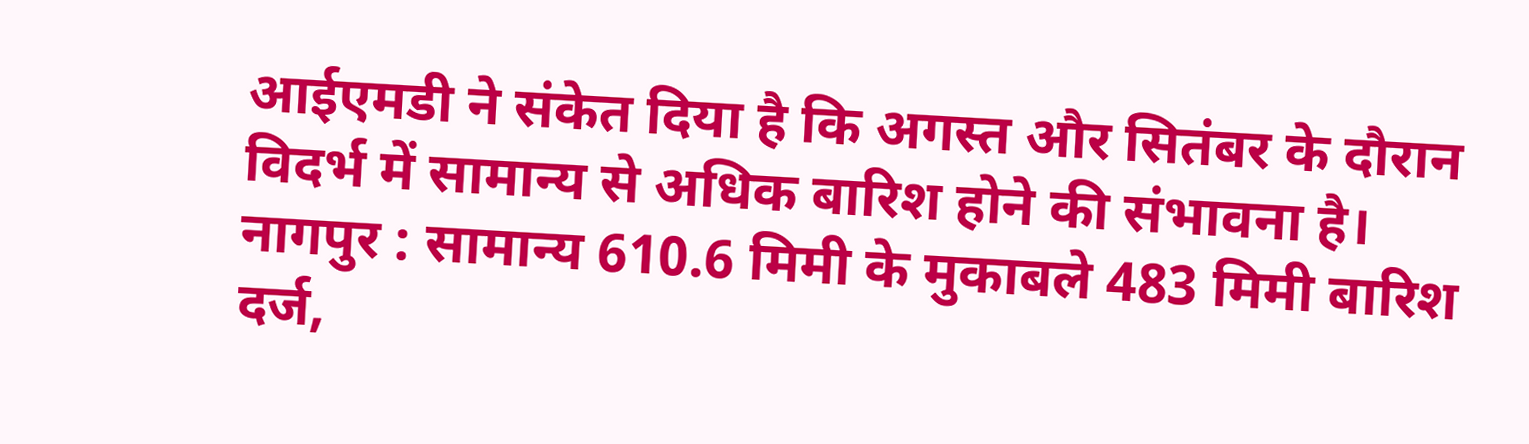आईएमडी ने संकेत दिया है कि अगस्त और सितंबर के दौरान विदर्भ में सामान्य से अधिक बारिश होने की संभावना है।
नागपुर : सामान्य 610.6 मिमी के मुकाबले 483 मिमी बारिश दर्ज,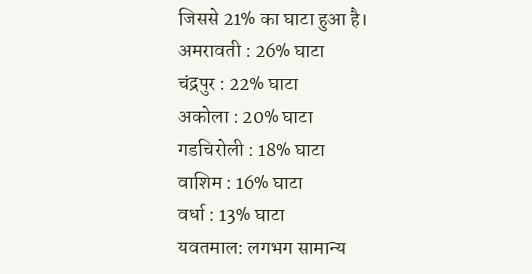जिससे 21% का घाटा हुआ है।
अमरावती : 26% घाटा
चंद्रपुर : 22% घाटा
अकोला : 20% घाटा
गडचिरोली : 18% घाटा
वाशिम : 16% घाटा
वर्धा : 13% घाटा
यवतमाल: लगभग सामान्य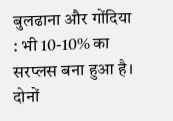बुलढाना और गोंदिया : भी 10-10% का सरप्लस बना हुआ है। दोनों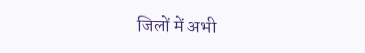जिलों में अभी